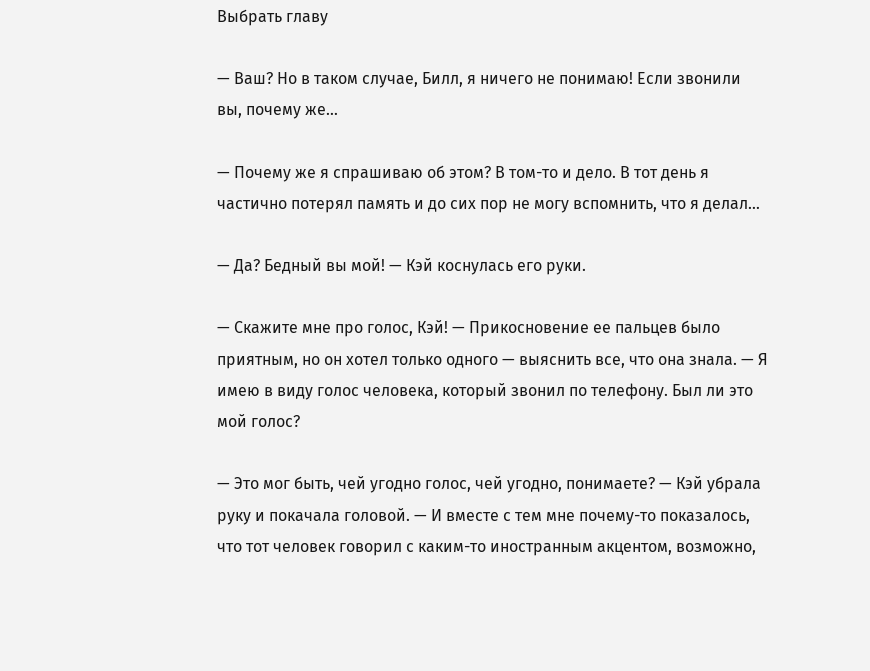Выбрать главу

— Ваш? Но в таком случае, Билл, я ничего не понимаю! Если звонили вы, почему же…

— Почему же я спрашиваю об этом? В том-то и дело. В тот день я частично потерял память и до сих пор не могу вспомнить, что я делал…

— Да? Бедный вы мой! — Кэй коснулась его руки.

— Скажите мне про голос, Кэй! — Прикосновение ее пальцев было приятным, но он хотел только одного — выяснить все, что она знала. — Я имею в виду голос человека, который звонил по телефону. Был ли это мой голос?

— Это мог быть, чей угодно голос, чей угодно, понимаете? — Кэй убрала руку и покачала головой. — И вместе с тем мне почему-то показалось, что тот человек говорил с каким-то иностранным акцентом, возможно,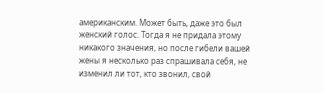американским. Может быть, даже это был женский голос. Тогда я не придала этому никакого значения, но после гибели вашей жены я несколько раз спрашивала себя, не изменил ли тот, кто звонил, свой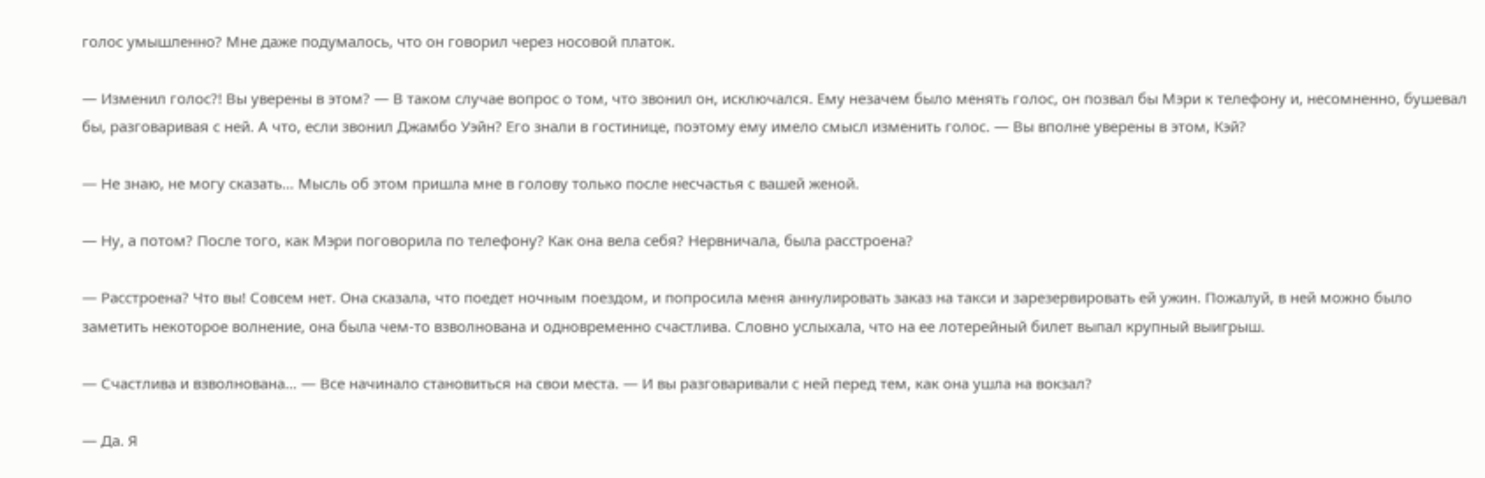голос умышленно? Мне даже подумалось, что он говорил через носовой платок.

— Изменил голос?! Вы уверены в этом? — В таком случае вопрос о том, что звонил он, исключался. Ему незачем было менять голос, он позвал бы Мэри к телефону и, несомненно, бушевал бы, разговаривая с ней. А что, если звонил Джамбо Уэйн? Его знали в гостинице, поэтому ему имело смысл изменить голос. — Вы вполне уверены в этом, Кэй?

— Не знаю, не могу сказать… Мысль об этом пришла мне в голову только после несчастья с вашей женой.

— Ну, а потом? После того, как Мэри поговорила по телефону? Как она вела себя? Нервничала, была расстроена?

— Расстроена? Что вы! Совсем нет. Она сказала, что поедет ночным поездом, и попросила меня аннулировать заказ на такси и зарезервировать ей ужин. Пожалуй, в ней можно было заметить некоторое волнение, она была чем-то взволнована и одновременно счастлива. Словно услыхала, что на ее лотерейный билет выпал крупный выигрыш.

— Счастлива и взволнована… — Все начинало становиться на свои места. — И вы разговаривали с ней перед тем, как она ушла на вокзал?

— Да. Я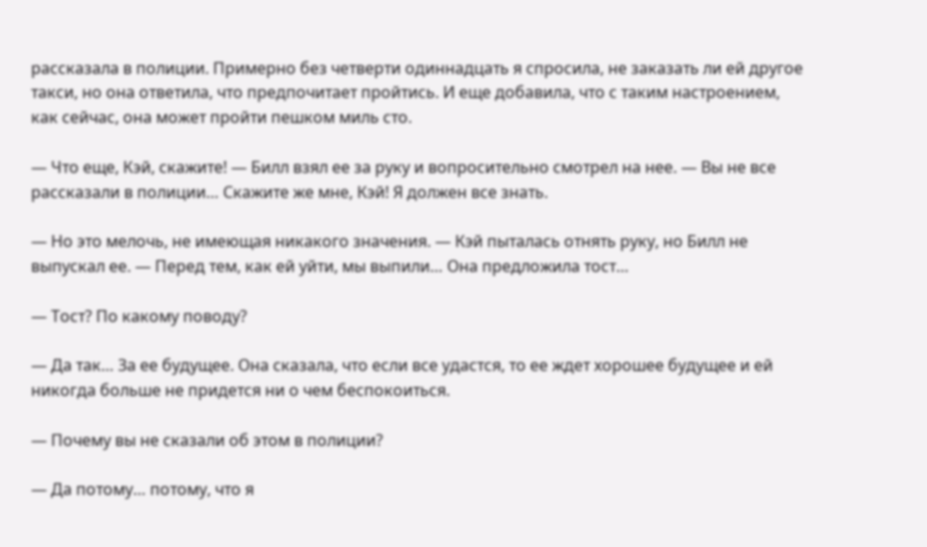рассказала в полиции. Примерно без четверти одиннадцать я спросила, не заказать ли ей другое такси, но она ответила, что предпочитает пройтись. И еще добавила, что с таким настроением, как сейчас, она может пройти пешком миль сто.

— Что еще, Кэй, скажите! — Билл взял ее за руку и вопросительно смотрел на нее. — Вы не все рассказали в полиции… Скажите же мне, Кэй! Я должен все знать.

— Но это мелочь, не имеющая никакого значения. — Кэй пыталась отнять руку, но Билл не выпускал ее. — Перед тем, как ей уйти, мы выпили… Она предложила тост…

— Тост? По какому поводу?

— Да так… За ее будущее. Она сказала, что если все удастся, то ее ждет хорошее будущее и ей никогда больше не придется ни о чем беспокоиться.

— Почему вы не сказали об этом в полиции?

— Да потому… потому, что я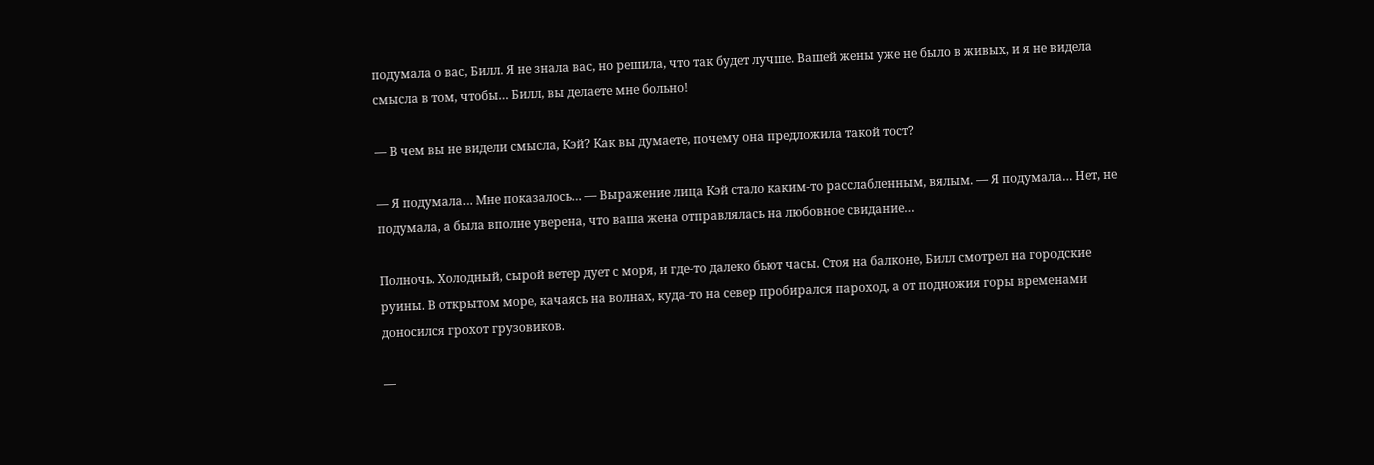подумала о вас, Билл. Я не знала вас, но решила, что так будет лучше. Вашей жены уже не было в живых, и я не видела смысла в том, чтобы… Билл, вы делаете мне больно!

— В чем вы не видели смысла, Кэй? Как вы думаете, почему она предложила такой тост?

— Я подумала… Мне показалось… — Выражение лица Кэй стало каким-то расслабленным, вялым. — Я подумала… Нет, не подумала, а была вполне уверена, что ваша жена отправлялась на любовное свидание…

Полночь. Холодный, сырой ветер дует с моря, и где-то далеко бьют часы. Стоя на балконе, Билл смотрел на городские руины. В открытом море, качаясь на волнах, куда-то на север пробирался пароход, а от подножия горы временами доносился грохот грузовиков.

—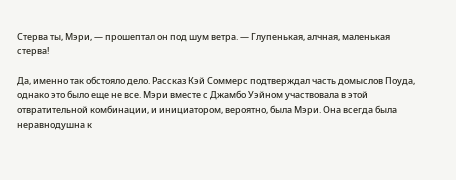Стерва ты, Мэри, — прошептал он под шум ветра. — Глупенькая, алчная, маленькая стерва!

Да, именно так обстояло дело. Рассказ Кэй Соммерс подтверждал часть домыслов Поуда, однако это было еще не все. Мэри вместе с Джамбо Уэйном участвовала в этой отвратительной комбинации, и инициатором, вероятно, была Мэри. Она всегда была неравнодушна к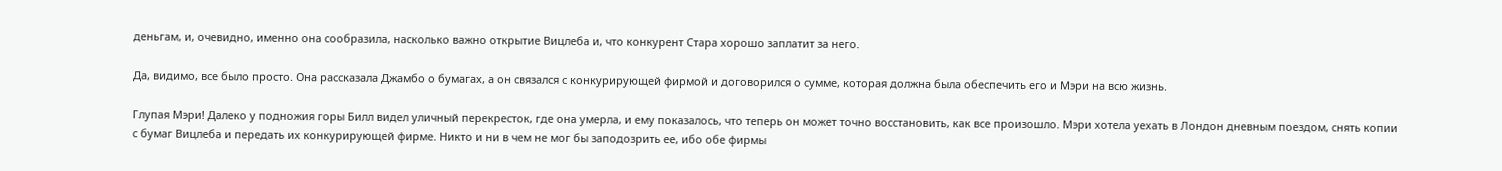деньгам, и, очевидно, именно она сообразила, насколько важно открытие Вицлеба и, что конкурент Стара хорошо заплатит за него.

Да, видимо, все было просто. Она рассказала Джамбо о бумагах, а он связался с конкурирующей фирмой и договорился о сумме, которая должна была обеспечить его и Мэри на всю жизнь.

Глупая Мэри! Далеко у подножия горы Билл видел уличный перекресток, где она умерла, и ему показалось, что теперь он может точно восстановить, как все произошло. Мэри хотела уехать в Лондон дневным поездом, снять копии с бумаг Вицлеба и передать их конкурирующей фирме. Никто и ни в чем не мог бы заподозрить ее, ибо обе фирмы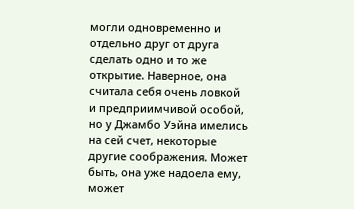могли одновременно и отдельно друг от друга сделать одно и то же открытие. Наверное, она считала себя очень ловкой и предприимчивой особой, но у Джамбо Уэйна имелись на сей счет, некоторые другие соображения. Может быть, она уже надоела ему, может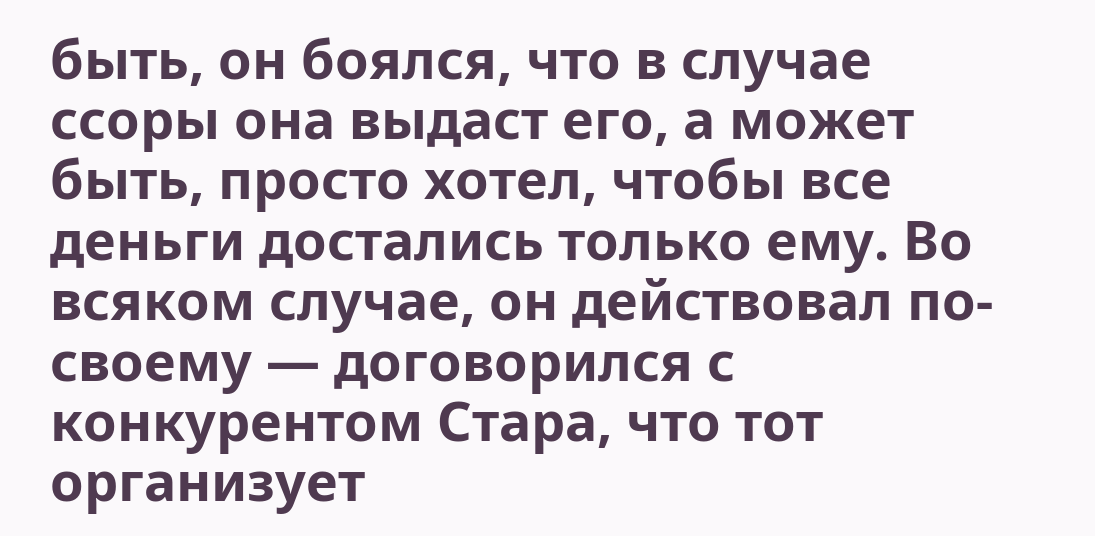быть, он боялся, что в случае ссоры она выдаст его, а может быть, просто хотел, чтобы все деньги достались только ему. Во всяком случае, он действовал по-своему — договорился с конкурентом Стара, что тот организует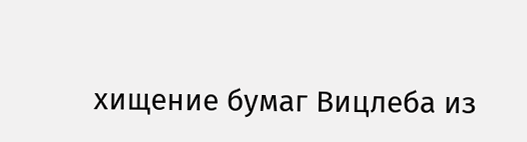хищение бумаг Вицлеба из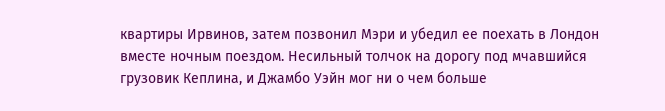квартиры Ирвинов, затем позвонил Мэри и убедил ее поехать в Лондон вместе ночным поездом. Несильный толчок на дорогу под мчавшийся грузовик Кеплина, и Джамбо Уэйн мог ни о чем больше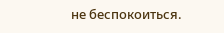не беспокоиться.